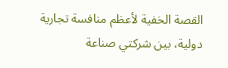القصة الخفية لأعظم منافسة تجارية دولية، بين شركتي صناعة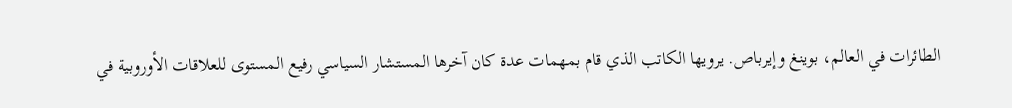الطائرات في العالم، بوينغ وإيرباص. يرويها الكاتب الذي قام بمهمات عدة كان آخرها المستشار السياسي رفيع المستوى للعلاقات الأوروبية في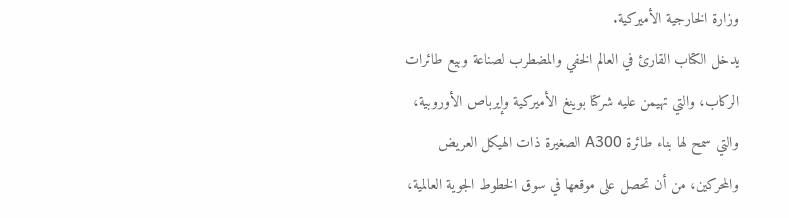وزارة الخارجية الأميركية.
يدخل الكتاب القارئ في العالم الخفي والمضطرب لصناعة وبيع طائرات الركاب، والتي تهيمن عليه شركتا بوينغ الأميركية وإيرباص الأوروبية، والتي سمح لها بناء طائرة A300 الصغيرة ذات الهيكل العريض والمحركين، من أن تحصل على موقعها في سوق الخطوط الجوية العالمية،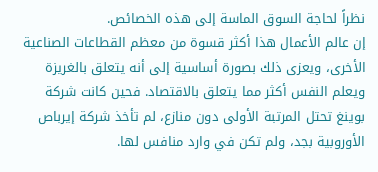نظراً لحاجة السوق الماسة إلى هذه الخصائص.
إن عالم الأعمال هذا أكثر قسوة من معظم القطاعات الصناعية الأخرى، ويعزى ذلك بصورة أساسية إلى أنه يتعلق بالغريزة ويعلم النفس أكثر مما يتعلق بالاقتصاد. فحين كانت شركة بوينغ تحتل المرتبة الأولى دون منازع، لم تأخذ شركة إيرباص الأوروبية بجد، ولم تكن في وارد منافس لها.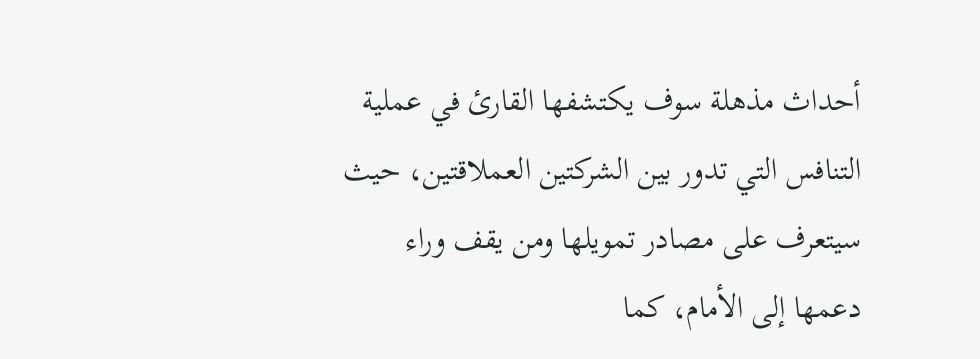أحداث مذهلة سوف يكتشفها القارئ في عملية التنافس التي تدور بين الشركتين العملاقتين، حيث سيتعرف على مصادر تمويلها ومن يقف وراء دعمها إلى الأمام، كما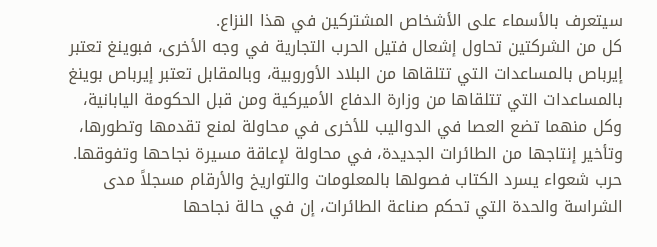سيتعرف بالأسماء على الأشخاص المشتركين في هذا النزاع.
كل من الشركتين تحاول إشعال فتيل الحرب التجارية في وجه الأخرى، فبوينغ تعتبر إيرباص بالمساعدات التي تتلقاها من البلاد الأوروبية، وبالمقابل تعتبر إيرباص بوينغ بالمساعدات التي تتلقاها من وزارة الدفاع الأميركية ومن قبل الحكومة اليابانية، وكل منهما تضع العصا في الدواليب للأخرى في محاولة لمنع تقدمها وتطورها، وتأخير إنتاجها من الطائرات الجديدة، في محاولة لإعاقة مسيرة نجاحها وتفوقها.
حرب شعواء يسرد الكتاب فصولها بالمعلومات والتواريخ والأرقام مسجلاً مدى الشراسة والحدة التي تحكم صناعة الطائرات، إن في حالة نجاحها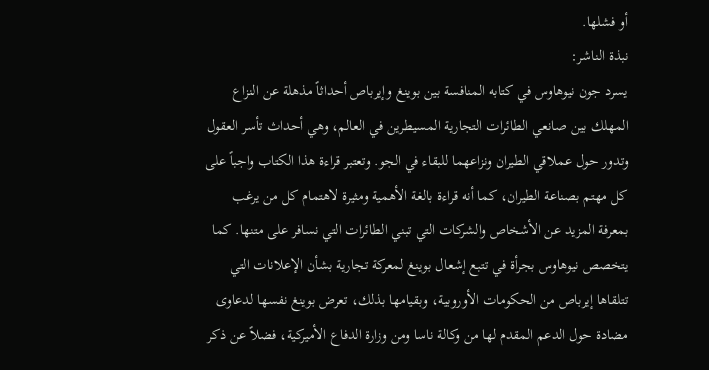أو فشلها.
نبذة الناشر:
يسرد جون نيوهاوس في كتابه المنافسة بين بوينغ وإيرباص أحداثاً مذهلة عن النزاع المهلك بين صانعي الطائرات التجارية المسيطرين في العالم، وهي أحداث تأسر العقول وتدور حول عملاقي الطيران ونزاعهما للبقاء في الجو. وتعتبر قراءة هذا الكتاب واجباً على كل مهتم بصناعة الطيران، كما أنه قراءة بالغة الأهمية ومثيرة لاهتمام كل من يرغب بمعرفة المزيد عن الأشخاص والشركات التي تبني الطائرات التي نسافر على متنها. كما يتخصص نيوهاوس بجرأة في تتبع إشعال بوينغ لمعركة تجارية بشأن الإعلانات التي تتلقاها إيرباص من الحكومات الأوروبية، وبقيامها بذلك، تعرض بوينغ نفسها لدعاوى مضادة حول الدعم المقدم لها من وكالة ناسا ومن وزارة الدفاع الأميركية، فضلاً عن ذكر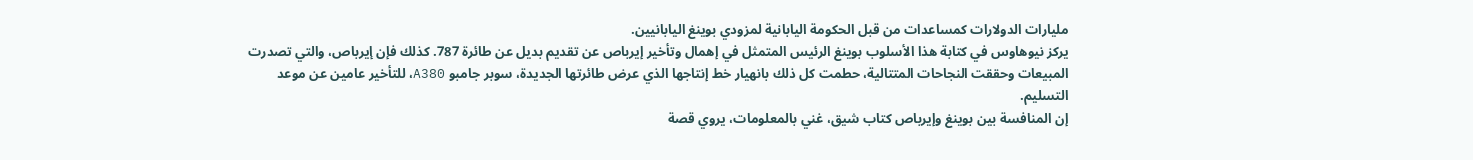مليارات الدولارات كمساعدات من قبل الحكومة اليابانية لمزودي بوينغ اليابانيين.
يركز نيوهاوس في كتابة هذا الأسلوب بوينغ الرئيس المتمثل في إهمال وتأخير إيرباص عن تقديم بديل عن طائرة 787. كذلك فإن إيرباص، والتي تصدرت المبيعات وحققت النجاحات المتتالية، حطمت كل ذلك بانهيار خط إنتاجها الذي عرض طائرتها الجديدة، سوبر جامبو A380، للتأخير عامين عن موعد التسليم.
إن المنافسة بين بوينغ وإيرباص كتاب شيق، غني بالمعلومات، يروي قصة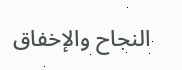النجاح والإخفاق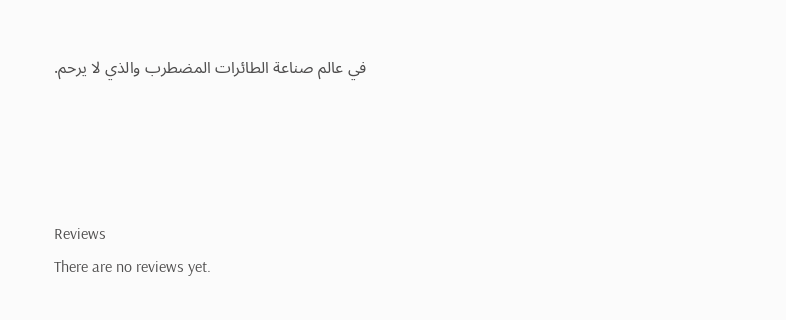في عالم صناعة الطائرات المضطرب والذي لا يرحم.




Reviews
There are no reviews yet.